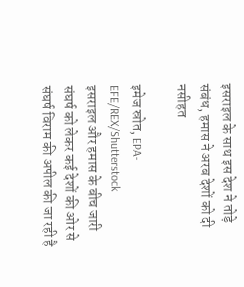इसराइल के साथ इस देश ने तोड़े संबंध, हमास ने अरब देशों को दी नसीहत

इमेज स्रोत, EPA-EFE/REX/Shutterstock
इसराइल और हमास के बीच जारी संघर्ष को लेकर कई देशों की ओर से संघर्ष विराम की अपील की जा रही है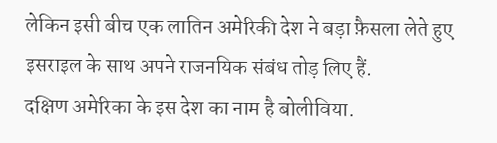लेकिन इसी बीच एक लातिन अमेरिकी देश ने बड़ा फ़ैसला लेते हुए इसराइल के साथ अपने राजनयिक संबंध तोड़ लिए हैं.
दक्षिण अमेरिका के इस देश का नाम है बोलीविया.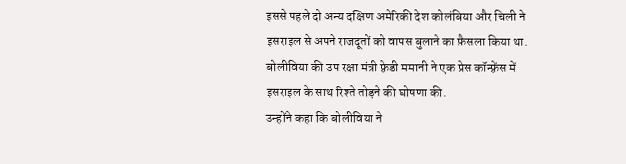इससे पहले दो अन्य दक्षिण अमेरिकी देश कोलंबिया और चिली ने इसराइल से अपने राजदूतों को वापस बुलाने का फ़ैसला किया था.
बोलीविया की उप रक्षा मंत्री फ़्रेडी ममानी ने एक प्रेस कॉन्फ़्रेंस में इसराइल के साथ रिश्ते तोड़ने की घोषणा की.
उन्होंने कहा कि बोलीविया ने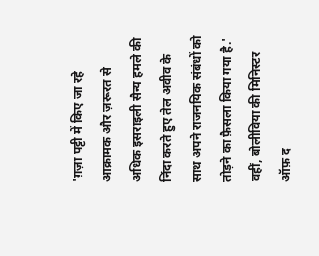'ग़ज़ा पट्टी में किए जा रहे आक्रामक और ज़रूरत से अधिक इसराइली सैन्य हमले की निंदा करते हुए तेल अवीव के साथ अपने राजनयिक संबंधों को तोड़ने का फ़ैसला किया गया है.'
वहीं, बोलीविया की मिनिस्टर ऑफ़ द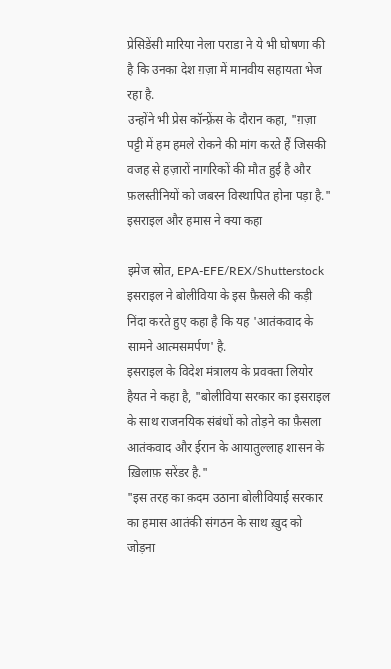प्रेसिडेंसी मारिया नेला पराडा ने ये भी घोषणा की है कि उनका देश ग़ज़ा में मानवीय सहायता भेज रहा है.
उन्होंने भी प्रेस कॉन्फ़्रेंस के दौरान कहा, "ग़ज़ा पट्टी में हम हमले रोकने की मांग करते हैं जिसकी वजह से हज़ारों नागरिकों की मौत हुई है और फ़लस्तीनियों को जबरन विस्थापित होना पड़ा है."
इसराइल और हमास ने क्या कहा

इमेज स्रोत, EPA-EFE/REX/Shutterstock
इसराइल ने बोलीविया के इस फ़ैसले की कड़ी निंदा करते हुए कहा है कि यह 'आतंकवाद के सामने आत्मसमर्पण' है.
इसराइल के विदेश मंत्रालय के प्रवक्ता लियोर हैयत ने कहा है, "बोलीविया सरकार का इसराइल के साथ राजनयिक संबंधों को तोड़ने का फ़ैसला आतंकवाद और ईरान के आयातुल्लाह शासन के ख़िलाफ़ सरेंडर है."
"इस तरह का क़दम उठाना बोलीवियाई सरकार का हमास आतंकी संगठन के साथ ख़ुद को जोड़ना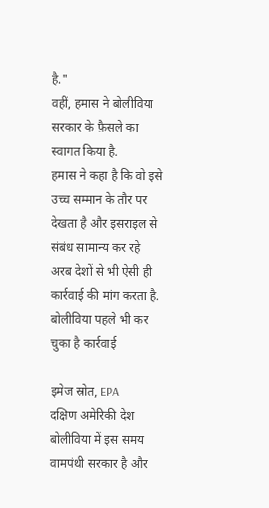है."
वहीं, हमास ने बोलीविया सरकार के फ़ैसले का स्वागत किया है.
हमास ने कहा है कि वो इसे उच्च सम्मान के तौर पर देखता है और इसराइल से संबंध सामान्य कर रहे अरब देशों से भी ऐसी ही कार्रवाई की मांग करता है.
बोलीविया पहले भी कर चुका है कार्रवाई

इमेज स्रोत, EPA
दक्षिण अमेरिकी देश बोलीविया में इस समय वामपंथी सरकार है और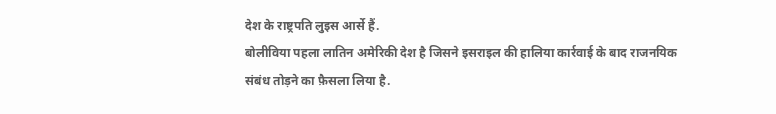देश के राष्ट्रपति लुइस आर्से हैं.
बोलीविया पहला लातिन अमेरिकी देश है जिसने इसराइल की हालिया कार्रवाई के बाद राजनयिक संबंध तोड़ने का फ़ैसला लिया है.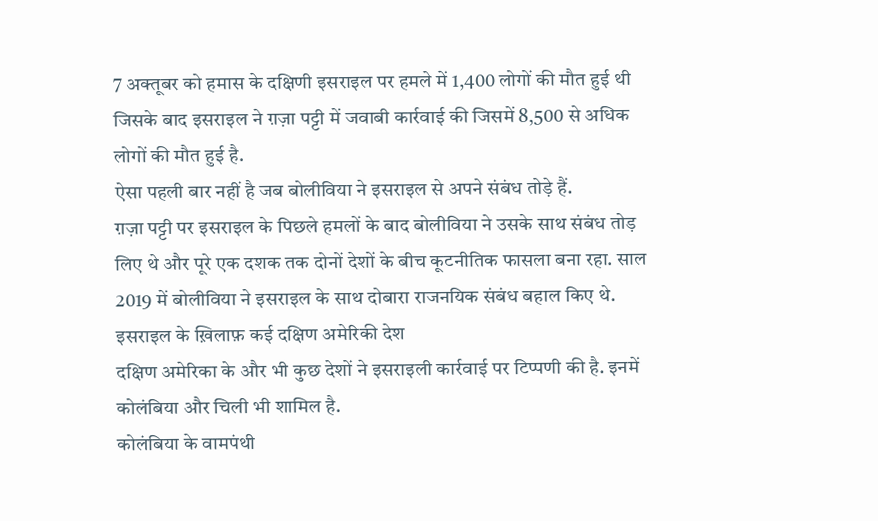7 अक्तूबर को हमास के दक्षिणी इसराइल पर हमले में 1,400 लोगों की मौत हुई थी जिसके बाद इसराइल ने ग़ज़ा पट्टी में जवाबी कार्रवाई की जिसमें 8,500 से अधिक लोगों की मौत हुई है.
ऐसा पहली बार नहीं है जब बोलीविया ने इसराइल से अपने संबंध तोड़े हैं.
ग़ज़ा पट्टी पर इसराइल के पिछले हमलों के बाद बोलीविया ने उसके साथ संबंध तोड़ लिए थे और पूरे एक दशक तक दोनों देशों के बीच कूटनीतिक फासला बना रहा. साल 2019 में बोलीविया ने इसराइल के साथ दोबारा राजनयिक संबंध बहाल किए थे.
इसराइल के ख़िलाफ़ कई दक्षिण अमेरिकी देश
दक्षिण अमेरिका के और भी कुछ देशों ने इसराइली कार्रवाई पर टिप्पणी की है. इनमें कोलंबिया और चिली भी शामिल है.
कोलंबिया के वामपंथी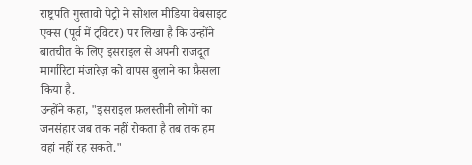राष्ट्रपति गुस्तावो पेट्रो ने सोशल मीडिया वेबसाइट एक्स (पूर्व में ट्विटर) पर लिखा है कि उन्होंने बातचीत के लिए इसराइल से अपनी राजदूत मार्गारिटा मंजारेज़ को वापस बुलाने का फ़ैसला किया है.
उन्होंने कहा, "इसराइल फ़लस्तीनी लोगों का जनसंहार जब तक नहीं रोकता है तब तक हम वहां नहीं रह सकते."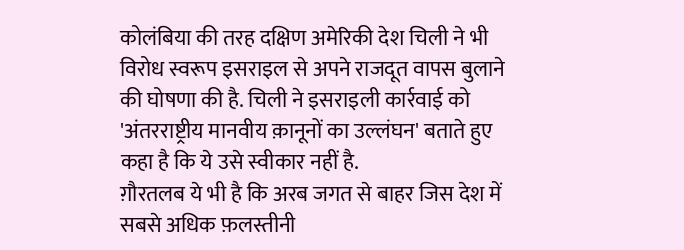कोलंबिया की तरह दक्षिण अमेरिकी देश चिली ने भी विरोध स्वरूप इसराइल से अपने राजदूत वापस बुलाने की घोषणा की है. चिली ने इसराइली कार्रवाई को 'अंतरराष्ट्रीय मानवीय क़ानूनों का उल्लंघन' बताते हुए कहा है कि ये उसे स्वीकार नहीं है.
ग़ौरतलब ये भी है कि अरब जगत से बाहर जिस देश में सबसे अधिक फ़लस्तीनी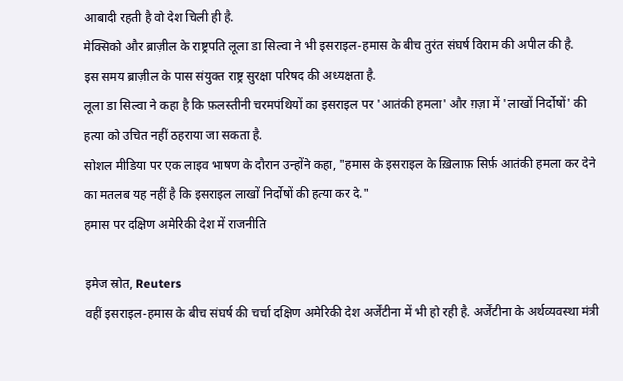आबादी रहती है वो देश चिली ही है.
मेक्सिको और ब्राज़ील के राष्ट्रपति लूला डा सिल्वा ने भी इसराइल-हमास के बीच तुरंत संघर्ष विराम की अपील की है.
इस समय ब्राज़ील के पास संयुक्त राष्ट्र सुरक्षा परिषद की अध्यक्षता है.
लूला डा सिल्वा ने कहा है कि फ़लस्तीनी चरमपंथियों का इसराइल पर 'आतंकी हमला' और ग़ज़ा में 'लाखों निर्दोषों' की हत्या को उचित नहीं ठहराया जा सकता है.
सोशल मीडिया पर एक लाइव भाषण के दौरान उन्होंने कहा, "हमास के इसराइल के ख़िलाफ़ सिर्फ़ आतंकी हमला कर देने का मतलब यह नहीं है कि इसराइल लाखों निर्दोषों की हत्या कर दे."
हमास पर दक्षिण अमेरिकी देश में राजनीति

इमेज स्रोत, Reuters
वहीं इसराइल-हमास के बीच संघर्ष की चर्चा दक्षिण अमेरिकी देश अर्जेंटीना में भी हो रही है. अर्जेंटीना के अर्थव्यवस्था मंत्री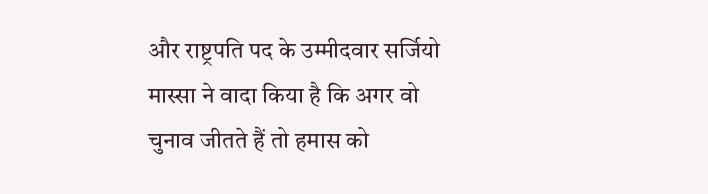और राष्ट्रपति पद के उम्मीदवार सर्जियो मास्सा ने वादा किया है कि अगर वो चुनाव जीतते हैं तो हमास को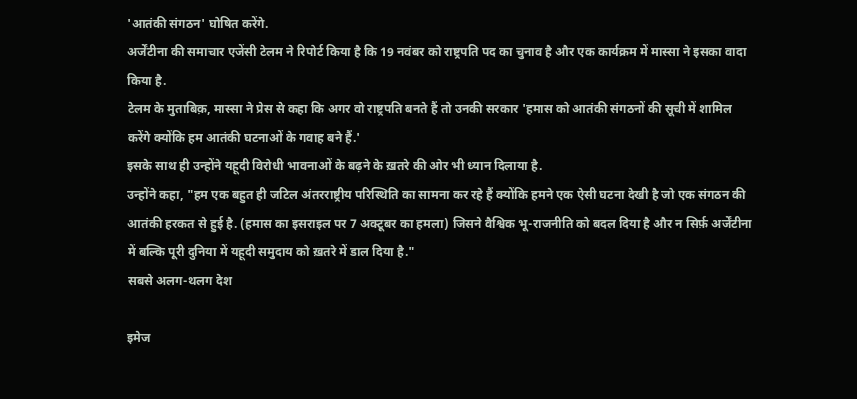'आतंकी संगठन' घोषित करेंगे.
अर्जेंटीना की समाचार एजेंसी टेलम ने रिपोर्ट किया है कि 19 नवंबर को राष्ट्रपति पद का चुनाव है और एक कार्यक्रम में मास्सा ने इसका वादा किया है.
टेलम के मुताबिक़, मास्सा ने प्रेस से कहा कि अगर वो राष्ट्रपति बनते हैं तो उनकी सरकार 'हमास को आतंकी संगठनों की सूची में शामिल करेंगे क्योंकि हम आतंकी घटनाओं के गवाह बने हैं.'
इसके साथ ही उन्होंने यहूदी विरोधी भावनाओं के बढ़ने के ख़तरे की ओर भी ध्यान दिलाया है.
उन्होंने कहा, "हम एक बहुत ही जटिल अंतरराष्ट्रीय परिस्थिति का सामना कर रहे हैं क्योंकि हमने एक ऐसी घटना देखी है जो एक संगठन की आतंकी हरकत से हुई है. (हमास का इसराइल पर 7 अक्टूबर का हमला) जिसने वैश्विक भू-राजनीति को बदल दिया है और न सिर्फ़ अर्जेंटीना में बल्कि पूरी दुनिया में यहूदी समुदाय को ख़तरे में डाल दिया है."
सबसे अलग-थलग देश

इमेज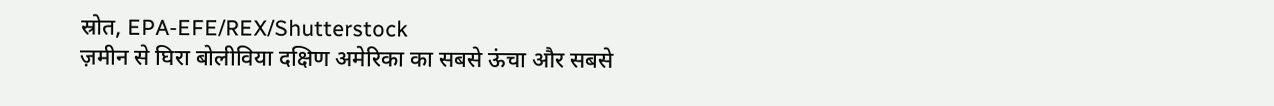स्रोत, EPA-EFE/REX/Shutterstock
ज़मीन से घिरा बोलीविया दक्षिण अमेरिका का सबसे ऊंचा और सबसे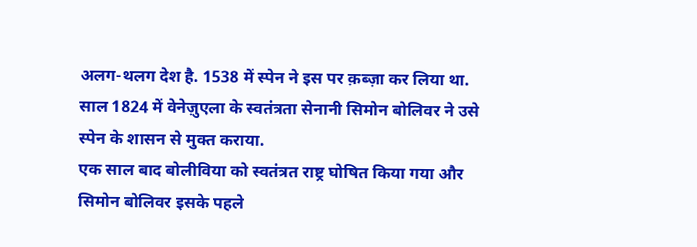अलग-थलग देश है. 1538 में स्पेन ने इस पर क़ब्ज़ा कर लिया था. साल 1824 में वेनेज़ुएला के स्वतंत्रता सेनानी सिमोन बोलिवर ने उसे स्पेन के शासन से मुक्त कराया.
एक साल बाद बोलीविया को स्वतंत्रत राष्ट्र घोषित किया गया और सिमोन बोलिवर इसके पहले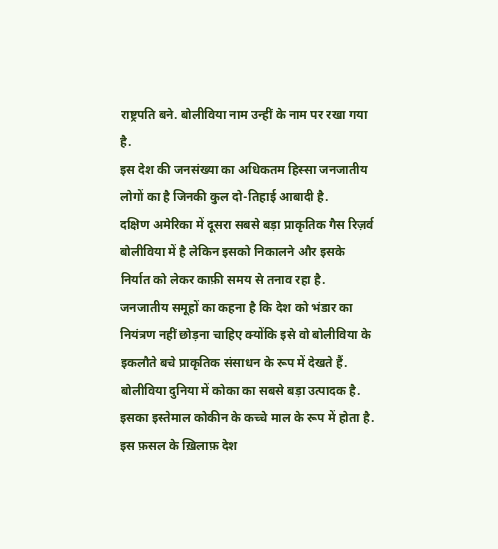राष्ट्रपति बने. बोलीविया नाम उन्हीं के नाम पर रखा गया है.
इस देश की जनसंख्या का अधिकतम हिस्सा जनजातीय लोगों का है जिनकी कुल दो-तिहाई आबादी है.
दक्षिण अमेरिका में दूसरा सबसे बड़ा प्राकृतिक गैस रिज़र्व बोलीविया में है लेकिन इसको निकालने और इसके निर्यात को लेकर काफ़ी समय से तनाव रहा है.
जनजातीय समूहों का कहना है कि देश को भंडार का नियंत्रण नहीं छोड़ना चाहिए क्योंकि इसे वो बोलीविया के इकलौते बचे प्राकृतिक संसाधन के रूप में देखते हैं.
बोलीविया दुनिया में कोका का सबसे बड़ा उत्पादक है. इसका इस्तेमाल कोकीन के कच्चे माल के रूप में होता है. इस फ़सल के ख़िलाफ़ देश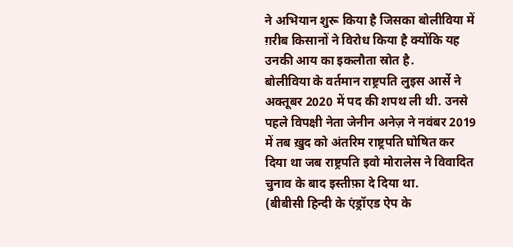ने अभियान शुरू किया है जिसका बोलीविया में ग़रीब किसानों ने विरोध किया है क्योंकि यह उनकी आय का इकलौता स्रोत है.
बोलीविया के वर्तमान राष्ट्रपति लुइस आर्से ने अक्तूबर 2020 में पद की शपथ ली थी. उनसे पहले विपक्षी नेता जेनीन अनेज़ ने नवंबर 2019 में तब ख़ुद को अंतरिम राष्ट्रपति घोषित कर दिया था जब राष्ट्रपति इवो मोरालेस ने विवादित चुनाव के बाद इस्तीफ़ा दे दिया था.
(बीबीसी हिन्दी के एंड्रॉएड ऐप के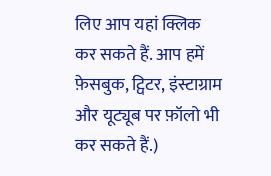लिए आप यहां क्लिक कर सकते हैं. आप हमें फ़ेसबुक, ट्विटर, इंस्टाग्राम और यूट्यूब पर फ़ॉलो भी कर सकते हैं.)